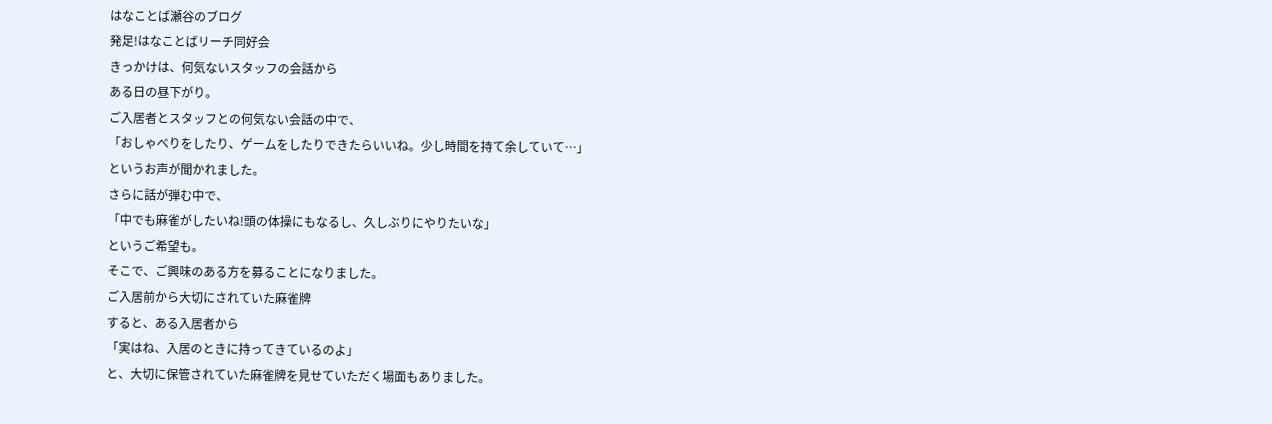はなことば瀬谷のブログ
発足!はなことばリーチ同好会
きっかけは、何気ないスタッフの会話から
ある日の昼下がり。
ご入居者とスタッフとの何気ない会話の中で、
「おしゃべりをしたり、ゲームをしたりできたらいいね。少し時間を持て余していて…」
というお声が聞かれました。
さらに話が弾む中で、
「中でも麻雀がしたいね!頭の体操にもなるし、久しぶりにやりたいな」
というご希望も。
そこで、ご興味のある方を募ることになりました。
ご入居前から大切にされていた麻雀牌
すると、ある入居者から
「実はね、入居のときに持ってきているのよ」
と、大切に保管されていた麻雀牌を見せていただく場面もありました。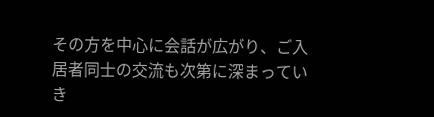その方を中心に会話が広がり、ご入居者同士の交流も次第に深まっていき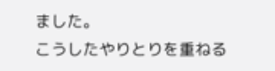ました。
こうしたやりとりを重ねる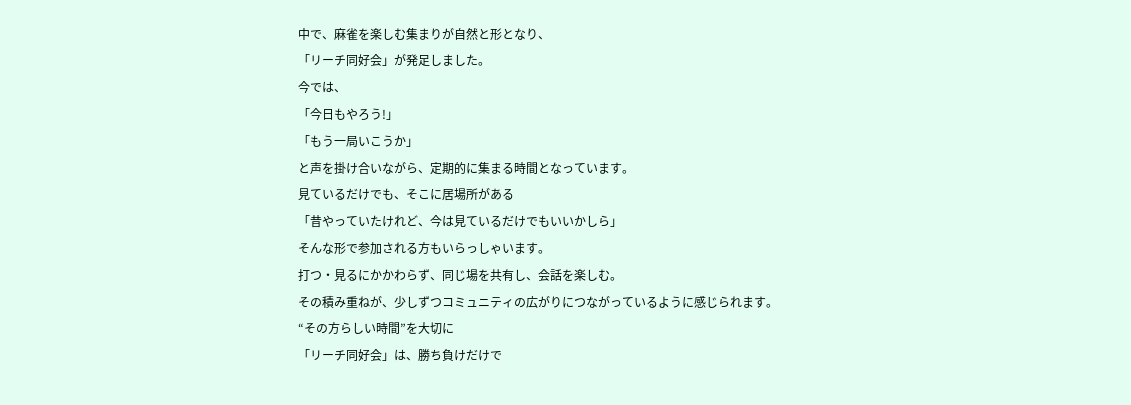中で、麻雀を楽しむ集まりが自然と形となり、
「リーチ同好会」が発足しました。
今では、
「今日もやろう!」
「もう一局いこうか」
と声を掛け合いながら、定期的に集まる時間となっています。
見ているだけでも、そこに居場所がある
「昔やっていたけれど、今は見ているだけでもいいかしら」
そんな形で参加される方もいらっしゃいます。
打つ・見るにかかわらず、同じ場を共有し、会話を楽しむ。
その積み重ねが、少しずつコミュニティの広がりにつながっているように感じられます。
“その方らしい時間”を大切に
「リーチ同好会」は、勝ち負けだけで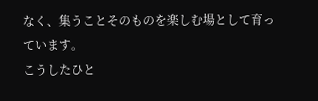なく、集うことそのものを楽しむ場として育っています。
こうしたひと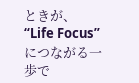ときが、“Life Focus”につながる一歩で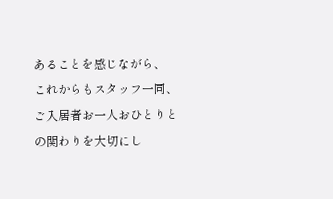あることを感じながら、
これからもスタッフ一同、ご入居者お一人おひとりとの関わりを大切にし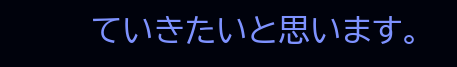ていきたいと思います。